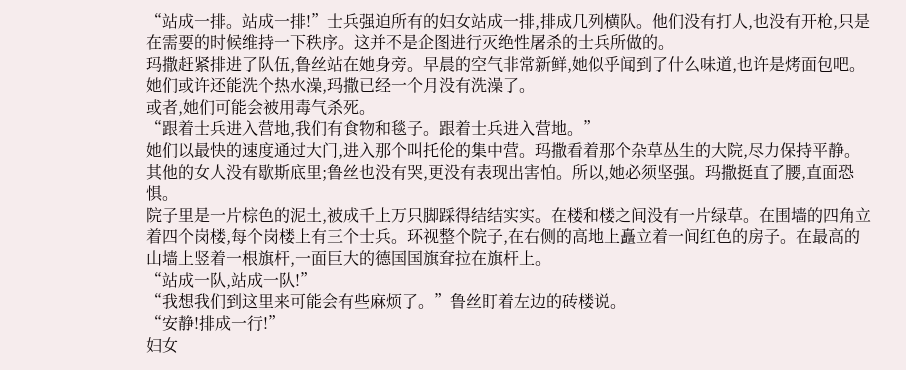“站成一排。站成一排!”士兵强迫所有的妇女站成一排,排成几列横队。他们没有打人,也没有开枪,只是在需要的时候维持一下秩序。这并不是企图进行灭绝性屠杀的士兵所做的。
玛撒赶紧排进了队伍,鲁丝站在她身旁。早晨的空气非常新鲜,她似乎闻到了什么味道,也许是烤面包吧。她们或许还能洗个热水澡,玛撒已经一个月没有洗澡了。
或者,她们可能会被用毒气杀死。
“跟着士兵进入营地,我们有食物和毯子。跟着士兵进入营地。”
她们以最快的速度通过大门,进入那个叫托伦的集中营。玛撒看着那个杂草丛生的大院,尽力保持平静。其他的女人没有歇斯底里;鲁丝也没有哭,更没有表现出害怕。所以,她必须坚强。玛撒挺直了腰,直面恐惧。
院子里是一片棕色的泥土,被成千上万只脚踩得结结实实。在楼和楼之间没有一片绿草。在围墙的四角立着四个岗楼,每个岗楼上有三个士兵。环视整个院子,在右侧的高地上矗立着一间红色的房子。在最高的山墙上竖着一根旗杆,一面巨大的德国国旗耷拉在旗杆上。
“站成一队,站成一队!”
“我想我们到这里来可能会有些麻烦了。”鲁丝盯着左边的砖楼说。
“安静!排成一行!”
妇女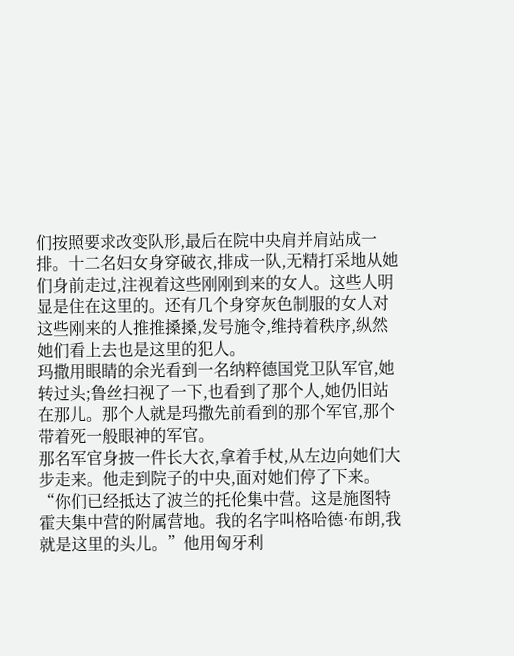们按照要求改变队形,最后在院中央肩并肩站成一排。十二名妇女身穿破衣,排成一队,无精打采地从她们身前走过,注视着这些刚刚到来的女人。这些人明显是住在这里的。还有几个身穿灰色制服的女人对这些刚来的人推推搡搡,发号施令,维持着秩序,纵然她们看上去也是这里的犯人。
玛撒用眼睛的余光看到一名纳粹德国党卫队军官,她转过头;鲁丝扫视了一下,也看到了那个人,她仍旧站在那儿。那个人就是玛撒先前看到的那个军官,那个带着死一般眼神的军官。
那名军官身披一件长大衣,拿着手杖,从左边向她们大步走来。他走到院子的中央,面对她们停了下来。
“你们已经抵达了波兰的托伦集中营。这是施图特霍夫集中营的附属营地。我的名字叫格哈德·布朗,我就是这里的头儿。”他用匈牙利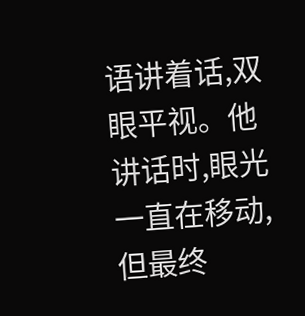语讲着话,双眼平视。他讲话时,眼光一直在移动,但最终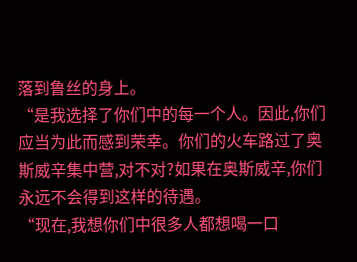落到鲁丝的身上。
“是我选择了你们中的每一个人。因此,你们应当为此而感到荣幸。你们的火车路过了奥斯威辛集中营,对不对?如果在奥斯威辛,你们永远不会得到这样的待遇。
“现在,我想你们中很多人都想喝一口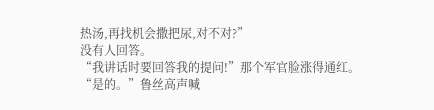热汤,再找机会撒把尿,对不对?”
没有人回答。
“我讲话时要回答我的提问!”那个军官脸涨得通红。
“是的。”鲁丝高声喊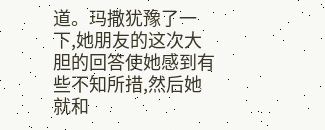道。玛撒犹豫了一下,她朋友的这次大胆的回答使她感到有些不知所措,然后她就和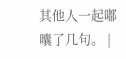其他人一起嘟囔了几句。 |